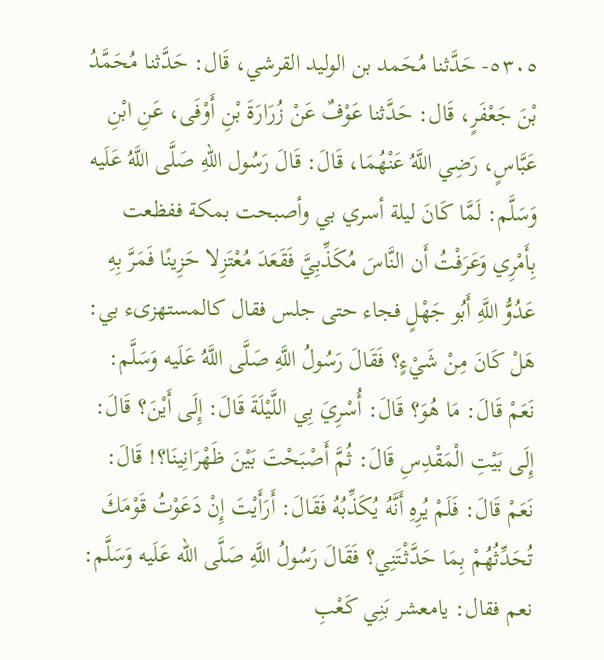٥٣٠٥- حَدَّثنا مُحَمد بن الوليد القرشي، قَال: حَدَّثنا مُحَمَّدُ بْنَ جَعْفَرٍ، قَال: حَدَّثنا عَوْفٌ عَنْ زُرَارَةَ بْنِ أَوْفَى، عَنِ ابْنِ عَبَّاسٍ، رَضِي اللَّهُ عَنْهُمَا، قَالَ: قَالَ رَسُول اللهِ صَلَّى اللَّهُ عَلَيه وَسَلَّم: لَمَّا كَانَ ليلة أسري بي وأصبحت بمكة ففظعت بِأَمْرِي وَعَرَفْتُ أَن النَّاسَ مُكَذِّبِيَّ فَقَعَدَ مُعْتَزِلا حَزِينًا فَمَرَّ بِهِ عَدُوُّ اللَّهِ أَبُو جَهْلٍ فجاء حتى جلس فقال كالمستهزىء بي: هَلْ كَانَ مِنْ شَيْءٍ؟ فَقَالَ رَسُولُ اللَّهِ صَلَّى اللَّهُ عَلَيه وَسَلَّم: نَعَمْ قَالَ: مَا هُوَ؟ قَالَ: أُسْرِيَ بِي اللَّيْلَةَ قَالَ: إِلَى أَيْنَ؟ قَالَ: إِلَى بَيْتِ الْمَقْدِسِ قَالَ: ثُمَّ أَصْبَحْتَ بَيْنَ ظَهْرَانِينَا؟! قَالَ: نَعَمْ قَالَ: فَلَمْ يُرِهِ أَنَّهُ يُكَذِّبُهُ فَقَالَ: أَرَأَيْتَ إِنْ دَعَوْتُ قَوْمَكَ تُحَدِّثُهُمْ بِمَا حَدَّثْتَنِي؟ فَقَالَ رَسُولُ اللَّهِ صَلَّى الله عَلَيه وَسَلَّم: نعم فقال: يامعشر بَنِي كَعْبِ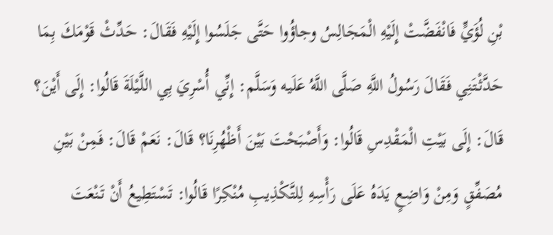بْنِ لُؤَيٍّ فَانْفَضَّتْ إِلَيْهِ الْمَجَالِسُ وجاؤُوا حَتَّى جَلَسُوا إِلَيْهِ فَقَالَ: حَدِّثْ قَوْمَكَ بِمَا حَدَّثْتَنِي فَقَالَ رَسُولُ اللَّهِ صَلَّى اللَّهُ عَلَيه وَسَلَّم: إِنِّي أُسْرِيَ بِي اللَّيْلَةَ قَالُوا: إِلَى أَيْنَ؟ قَالَ: إِلَى بَيْتِ الْمَقْدِسِ قَالُوا: وَأَصْبَحْتَ بَيْنَ أَظْهُرِنَا؟ قَالَ: نَعَمْ قَالَ: فَمِنْ بَيْنِ مُصَفِّقٍ وَمِنْ وَاضِعٍ يَدَهُ عَلَى رَأْسِهِ لِلتَّكْذِيبِ مُنْكِرًا قَالُوا: تَسْتَطِيعُ أَنْ تَنْعَتَ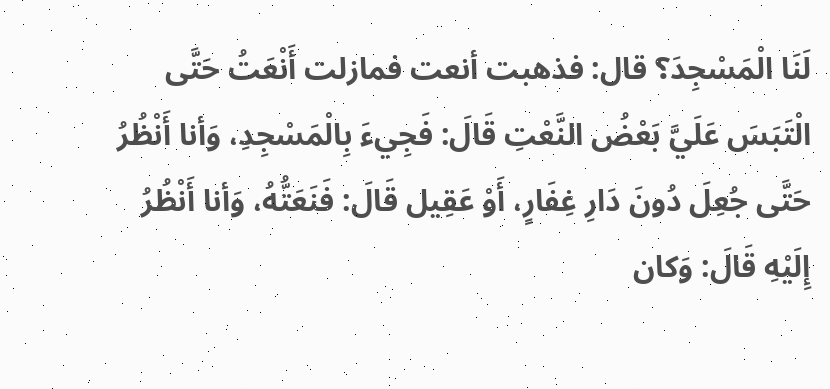لَنَا الْمَسْجِدَ؟ قال: فذهبت أنعت فمازلت أَنْعَتُ حَتَّى الْتَبَسَ عَلَيَّ بَعْضُ النَّعْتِ قَالَ: فَجِيءَ بِالْمَسْجِدِ، وَأنا أَنْظُرُ حَتَّى جُعِلَ دُونَ دَارِ غِفَارٍ، أَوْ عَقِيل قَالَ: فَنَعَتُّهُ، وَأنا أَنْظُرُ إِلَيْهِ قَالَ: وَكان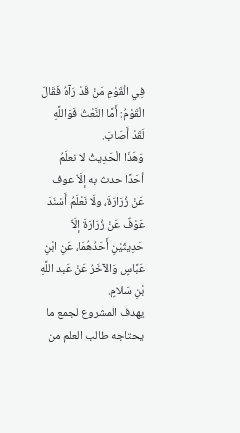فِي الْقَوْمِ مَنْ قَدْ رَآهُ فَقَالَ الْقَوْمُ: أَمَّا النَّعْتُ فَوَاللَّهِ لَقَدْ أَصَابَ.
وَهَذَا الْحَدِيثُ لا نعلَمُ أحَدًا حدث به إلَاّ عوف عَنْ زُرَارَةَ، ولَا نَعْلَمُ أَسْنَدَ عَوْفٌ عَنْ زُرَارَةَ إلَاّ حَدِيثَيْنِ أَحَدُهُمَا، عَنِ ابْنِ عَبَّاسٍ وَالآخَرُ عَنْ عَبد اللَّهِ بْنِ سَلامٍ.
يهدف المشروع لجمع ما يحتاجه طالب العلم من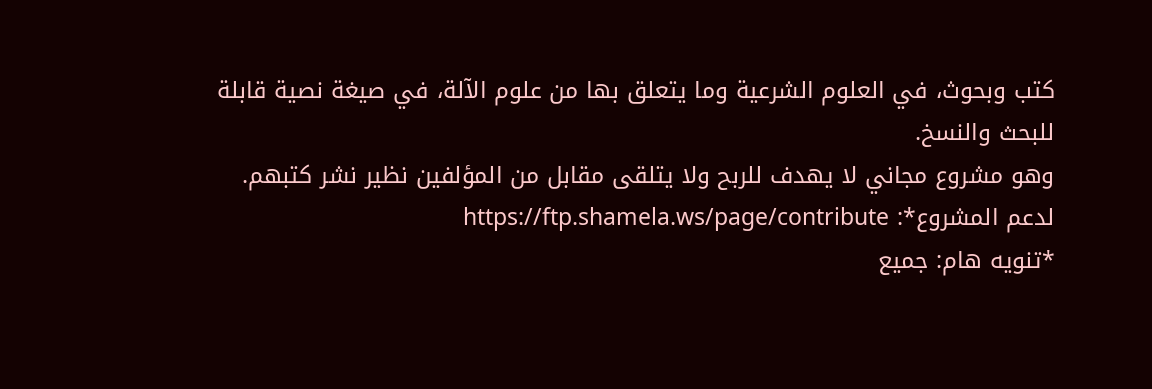كتب وبحوث، في العلوم الشرعية وما يتعلق بها من علوم الآلة، في صيغة نصية قابلة للبحث والنسخ.
وهو مشروع مجاني لا يهدف للربح ولا يتلقى مقابل من المؤلفين نظير نشر كتبهم.
لدعم المشروع*: https://ftp.shamela.ws/page/contribute
*تنويه هام: جميع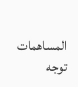المساهمات توجه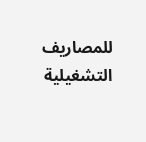للمصاريف التشغيلية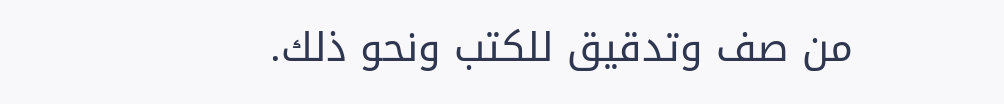من صف وتدقيق للكتب ونحو ذلك.